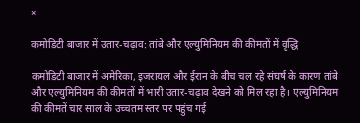×

कमोडिटी बाजार में उतार-चढ़ाव: तांबे और एल्युमिनियम की कीमतों में वृद्धि

कमोडिटी बाजार में अमेरिका, इजरायल और ईरान के बीच चल रहे संघर्ष के कारण तांबे और एल्युमिनियम की कीमतों में भारी उतार-चढ़ाव देखने को मिल रहा है। एल्युमिनियम की कीमतें चार साल के उच्चतम स्तर पर पहुंच गई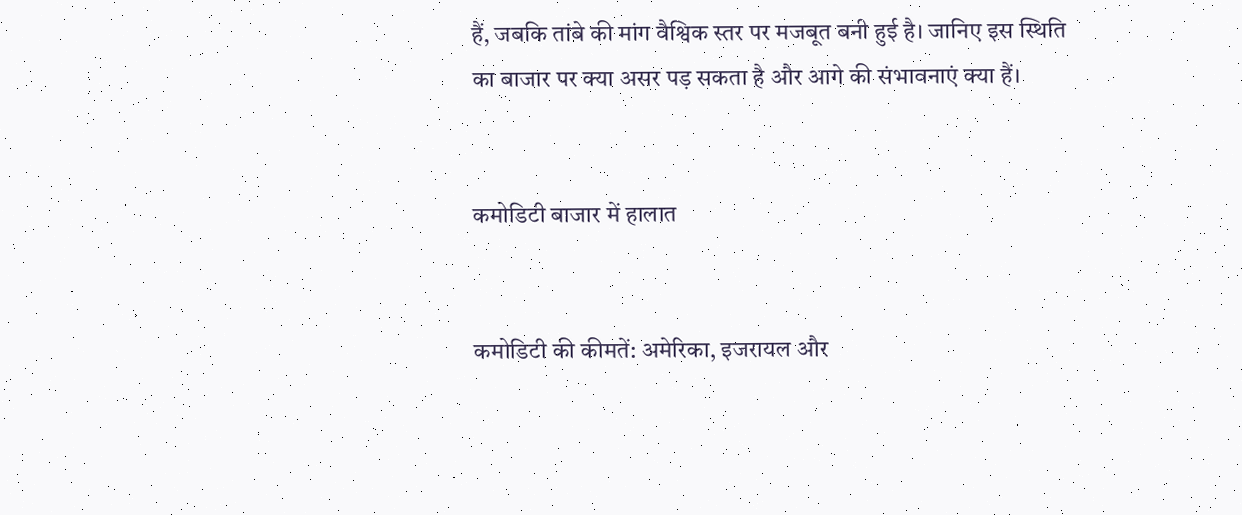हैं, जबकि तांबे की मांग वैश्विक स्तर पर मजबूत बनी हुई है। जानिए इस स्थिति का बाजार पर क्या असर पड़ सकता है और आगे की संभावनाएं क्या हैं।


कमोडिटी बाजार में हालात


कमोडिटी की कीमतें: अमेरिका, इजरायल और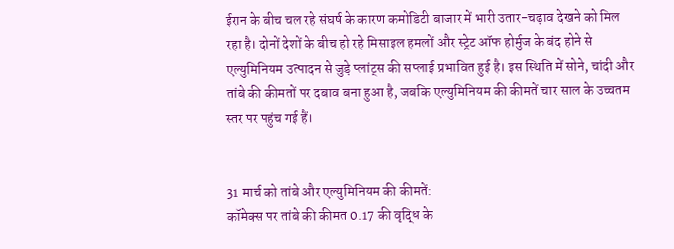ईरान के बीच चल रहे संघर्ष के कारण कमोडिटी बाजार में भारी उतार-चढ़ाव देखने को मिल रहा है। दोनों देशों के बीच हो रहे मिसाइल हमलों और स्ट्रेट ऑफ होर्मुज के बंद होने से एल्युमिनियम उत्पादन से जुड़े प्लांट्स की सप्लाई प्रभावित हुई है। इस स्थिति में सोने, चांदी और तांबे की कीमतों पर दबाव बना हुआ है, जबकि एल्युमिनियम की कीमतें चार साल के उच्चतम स्तर पर पहुंच गई हैं।


31 मार्च को तांबे और एल्युमिनियम की कीमतें:
कॉमेक्स पर तांबे की कीमत 0.17 की वृद्धि के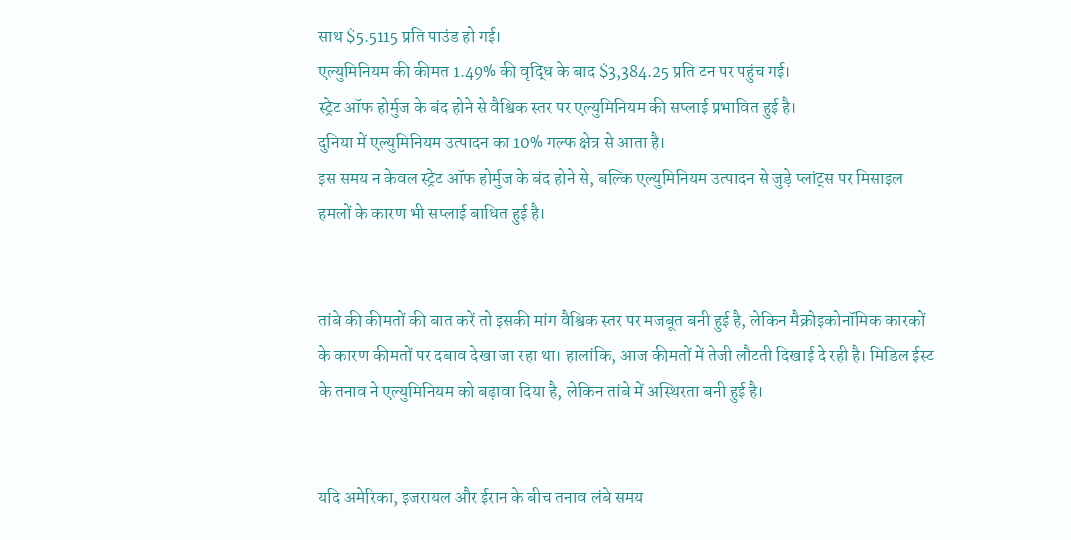साथ $5.5115 प्रति पाउंड हो गई।
एल्युमिनियम की कीमत 1.49% की वृद्धि के बाद $3,384.25 प्रति टन पर पहुंच गई।
स्ट्रेट ऑफ होर्मुज के बंद होने से वैश्विक स्तर पर एल्युमिनियम की सप्लाई प्रभावित हुई है।
दुनिया में एल्युमिनियम उत्पादन का 10% गल्फ क्षेत्र से आता है।
इस समय न केवल स्ट्रेट ऑफ होर्मुज के बंद होने से, बल्कि एल्युमिनियम उत्पादन से जुड़े प्लांट्स पर मिसाइल हमलों के कारण भी सप्लाई बाधित हुई है।


तांबे की कीमतों की बात करें तो इसकी मांग वैश्विक स्तर पर मजबूत बनी हुई है, लेकिन मैक्रोइकोनॉमिक कारकों के कारण कीमतों पर दबाव देखा जा रहा था। हालांकि, आज कीमतों में तेजी लौटती दिखाई दे रही है। मिडिल ईस्ट के तनाव ने एल्युमिनियम को बढ़ावा दिया है, लेकिन तांबे में अस्थिरता बनी हुई है।


यदि अमेरिका, इजरायल और ईरान के बीच तनाव लंबे समय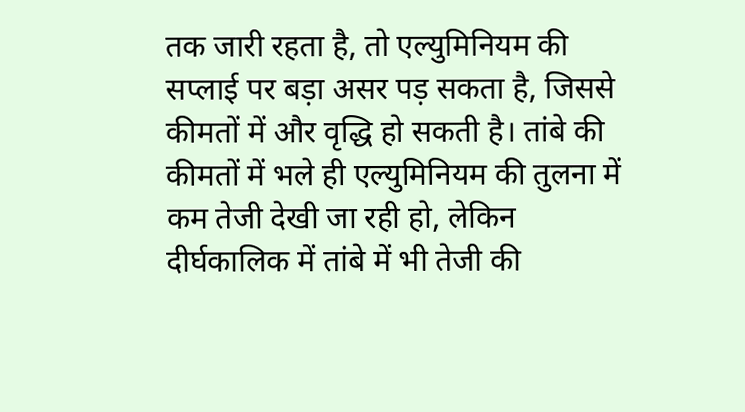तक जारी रहता है, तो एल्युमिनियम की सप्लाई पर बड़ा असर पड़ सकता है, जिससे कीमतों में और वृद्धि हो सकती है। तांबे की कीमतों में भले ही एल्युमिनियम की तुलना में कम तेजी देखी जा रही हो, लेकिन दीर्घकालिक में तांबे में भी तेजी की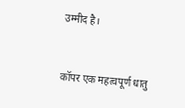उम्मीद है।


कॉपर एक महत्वपूर्ण धातु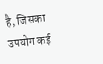है, जिसका उपयोग कई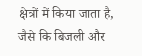क्षेत्रों में किया जाता है, जैसे कि बिजली और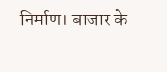निर्माण। बाजार के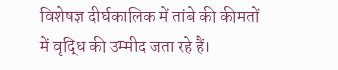विशेषज्ञ दीर्घकालिक में तांबे की कीमतों में वृद्धि की उम्मीद जता रहे हैं।